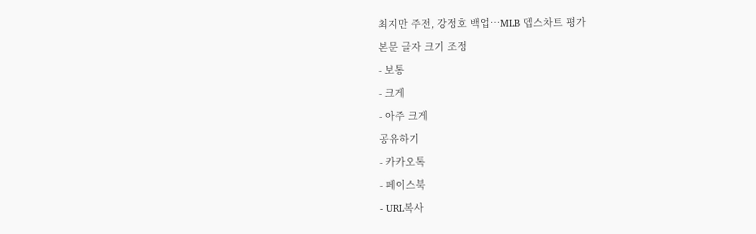최지만 주전, 강정호 백업…MLB 뎁스차트 평가
본문 글자 크기 조정
- 보통
- 크게
- 아주 크게
공유하기
- 카카오톡
- 페이스북
- URL복사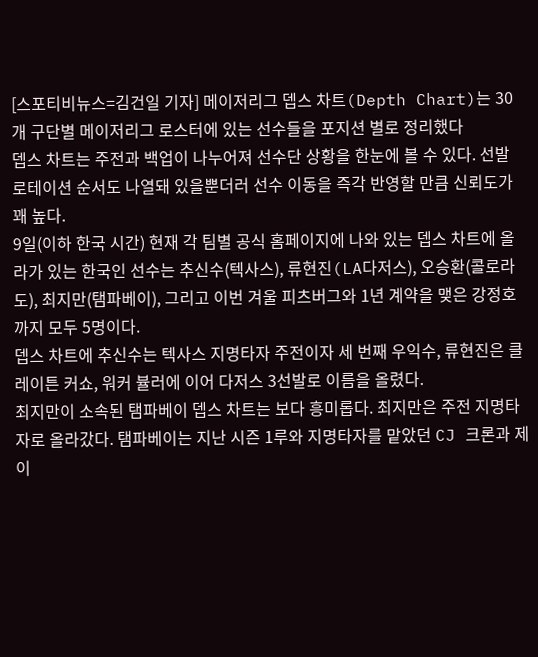[스포티비뉴스=김건일 기자] 메이저리그 뎁스 차트(Depth Chart)는 30개 구단별 메이저리그 로스터에 있는 선수들을 포지션 별로 정리했다
뎁스 차트는 주전과 백업이 나누어져 선수단 상황을 한눈에 볼 수 있다. 선발 로테이션 순서도 나열돼 있을뿐더러 선수 이동을 즉각 반영할 만큼 신뢰도가 꽤 높다.
9일(이하 한국 시간) 현재 각 팀별 공식 홈페이지에 나와 있는 뎁스 차트에 올라가 있는 한국인 선수는 추신수(텍사스), 류현진(LA다저스), 오승환(콜로라도), 최지만(탬파베이), 그리고 이번 겨울 피츠버그와 1년 계약을 맺은 강정호까지 모두 5명이다.
뎁스 차트에 추신수는 텍사스 지명타자 주전이자 세 번째 우익수, 류현진은 클레이튼 커쇼, 워커 뷸러에 이어 다저스 3선발로 이름을 올렸다.
최지만이 소속된 탬파베이 뎁스 차트는 보다 흥미롭다. 최지만은 주전 지명타자로 올라갔다. 탬파베이는 지난 시즌 1루와 지명타자를 맡았던 CJ 크론과 제이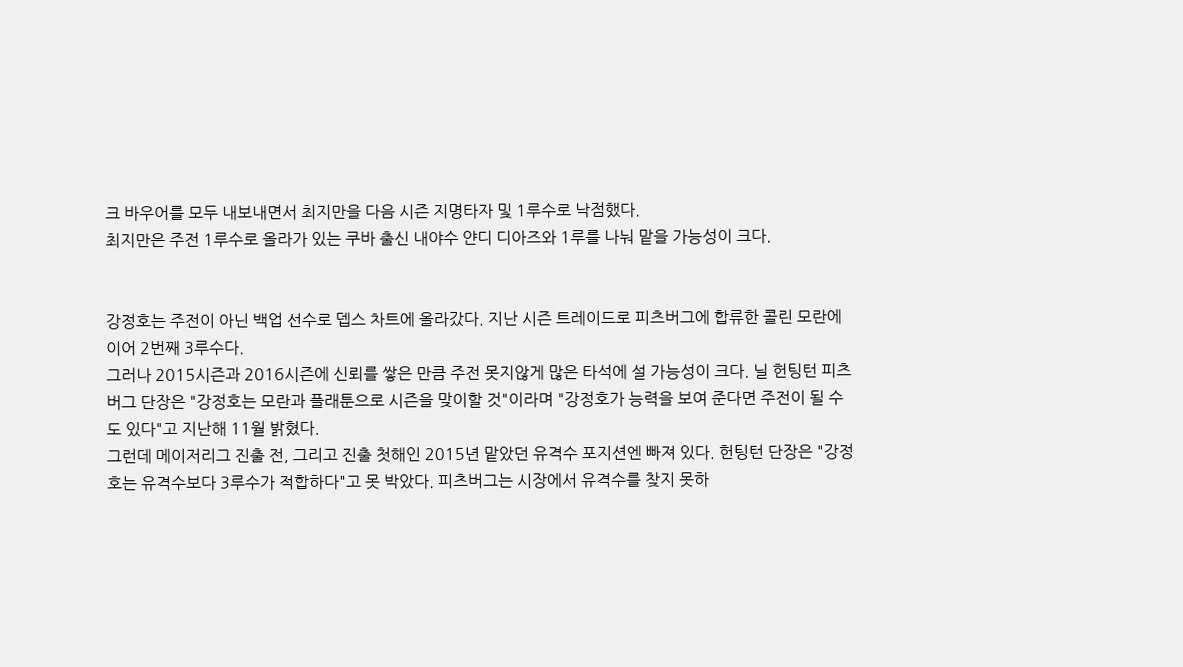크 바우어를 모두 내보내면서 최지만을 다음 시즌 지명타자 및 1루수로 낙점했다.
최지만은 주전 1루수로 올라가 있는 쿠바 출신 내야수 얀디 디아즈와 1루를 나눠 맡을 가능성이 크다.


강정호는 주전이 아닌 백업 선수로 뎁스 차트에 올라갔다. 지난 시즌 트레이드로 피츠버그에 합류한 콜린 모란에 이어 2번째 3루수다.
그러나 2015시즌과 2016시즌에 신뢰를 쌓은 만큼 주전 못지않게 많은 타석에 설 가능성이 크다. 닐 헌팅턴 피츠버그 단장은 "강정호는 모란과 플래툰으로 시즌을 맞이할 것"이라며 "강정호가 능력을 보여 준다면 주전이 될 수도 있다"고 지난해 11월 밝혔다.
그런데 메이저리그 진출 전, 그리고 진출 첫해인 2015년 맡았던 유격수 포지션엔 빠져 있다. 헌팅턴 단장은 "강정호는 유격수보다 3루수가 적합하다"고 못 박았다. 피츠버그는 시장에서 유격수를 찾지 못하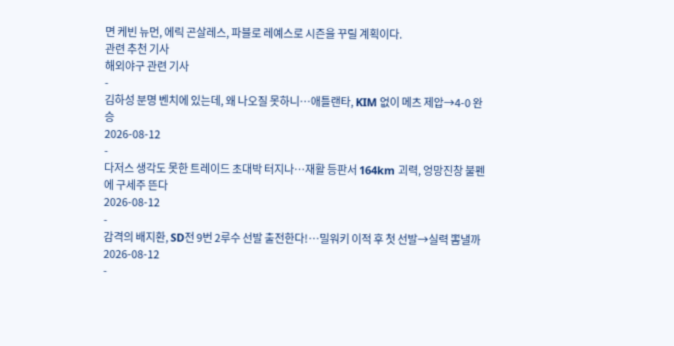면 케빈 뉴먼, 에릭 곤살레스, 파블로 레예스로 시즌을 꾸릴 계획이다.
관련 추천 기사
해외야구 관련 기사
-
김하성 분명 벤치에 있는데, 왜 나오질 못하니…애틀랜타, KIM 없이 메츠 제압→4-0 완승
2026-08-12
-
다저스 생각도 못한 트레이드 초대박 터지나…재활 등판서 164km 괴력, 엉망진창 불펜에 구세주 뜬다
2026-08-12
-
감격의 배지환, SD전 9번 2루수 선발 출전한다!…밀워키 이적 후 첫 선발→실력 뽐낼까
2026-08-12
-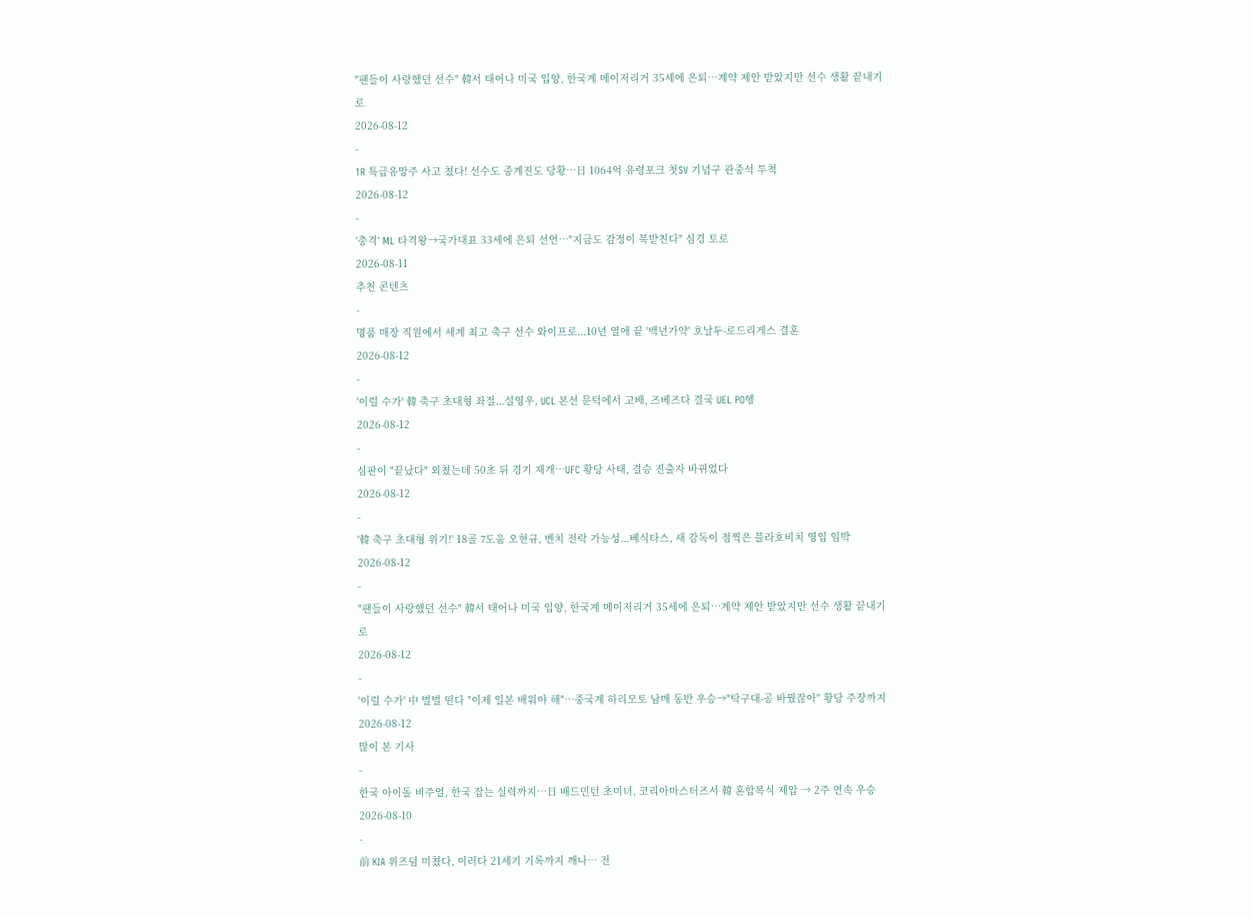"팬들이 사랑했던 선수" 韓서 태어나 미국 입양, 한국계 메이저리거 35세에 은퇴…계약 제안 받았지만 선수 생활 끝내기로
2026-08-12
-
1R 특급유망주 사고 쳤다! 선수도 중계진도 당황…日 1064억 유령포크 첫SV 기념구 관중석 투척
2026-08-12
-
'충격' ML 타격왕→국가대표 33세에 은퇴 선언…"지금도 감정이 북받친다" 심경 토로
2026-08-11
추천 콘텐츠
-
명품 매장 직원에서 세계 최고 축구 선수 와이프로...10년 열애 끝 '백년가약' 호날두-로드리게스 결혼
2026-08-12
-
'이럴 수가' 韓 축구 초대형 좌절...설영우, UCL 본선 문턱에서 고배, 즈베즈다 결국 UEL PO행
2026-08-12
-
심판이 "끝났다" 외쳤는데 50초 뒤 경기 재개…UFC 황당 사태, 결승 진출자 바뀌었다
2026-08-12
-
'韓 축구 초대형 위기!' 18골 7도움 오현규, 벤치 전락 가능성...베식타스, 새 감독이 점찍은 블라호비치 영입 임박
2026-08-12
-
"팬들이 사랑했던 선수" 韓서 태어나 미국 입양, 한국계 메이저리거 35세에 은퇴…계약 제안 받았지만 선수 생활 끝내기로
2026-08-12
-
'이럴 수가' 中 벌벌 떤다 "이제 일본 배워야 해"…중국계 하리모토 남매 동반 우승→"탁구대-공 바꿨잖아" 황당 주장까지
2026-08-12
많이 본 기사
-
한국 아이돌 비주얼, 한국 잡는 실력까지…日 배드민턴 초미녀, 코리아마스터즈서 韓 혼합복식 제압 → 2주 연속 우승
2026-08-10
-
前 KIA 위즈덤 미쳤다, 이러다 21세기 기록까지 깨나… 전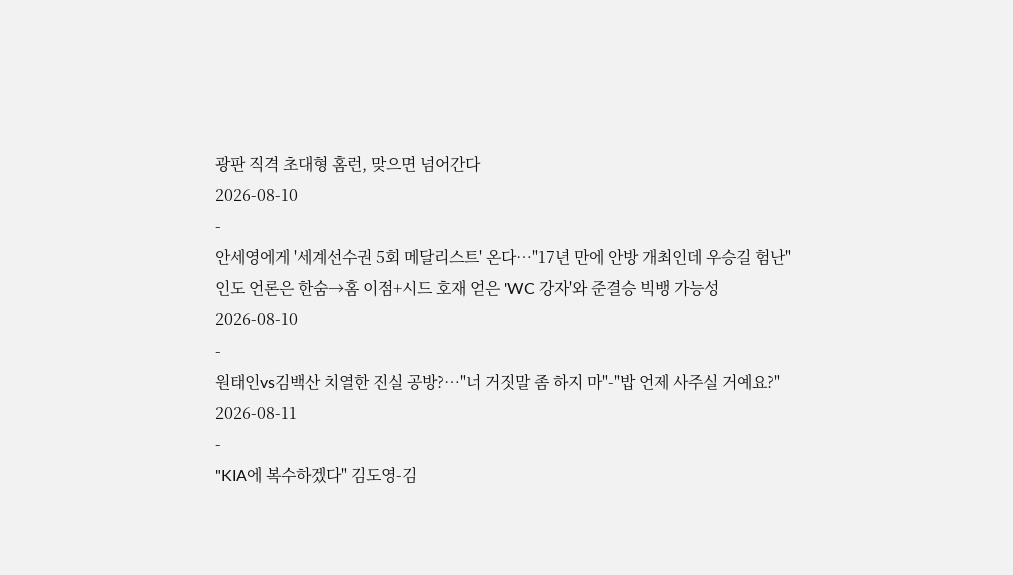광판 직격 초대형 홈런, 맞으면 넘어간다
2026-08-10
-
안세영에게 '세계선수권 5회 메달리스트' 온다…"17년 만에 안방 개최인데 우승길 험난" 인도 언론은 한숨→홈 이점+시드 호재 얻은 'WC 강자'와 준결승 빅뱅 가능성
2026-08-10
-
원태인vs김백산 치열한 진실 공방?…"너 거짓말 좀 하지 마"-"밥 언제 사주실 거예요?"
2026-08-11
-
"KIA에 복수하겠다" 김도영-김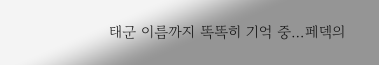태군 이름까지 똑똑히 기억 중…페덱의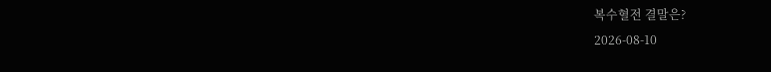복수혈전 결말은?
2026-08-10